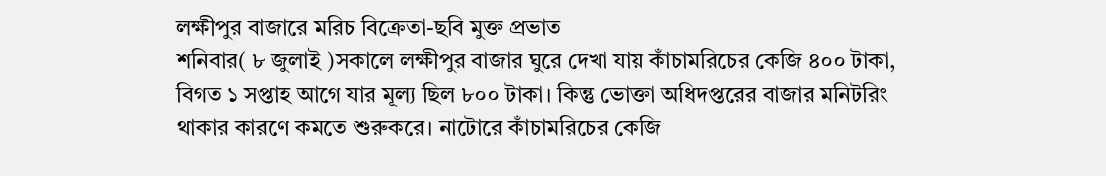লক্ষীপুর বাজারে মরিচ বিক্রেতা-ছবি মুক্ত প্রভাত
শনিবার( ৮ জুলাই )সকালে লক্ষীপুর বাজার ঘুরে দেখা যায় কাঁচামরিচের কেজি ৪০০ টাকা, বিগত ১ সপ্তাহ আগে যার মূল্য ছিল ৮০০ টাকা। কিন্তু ভোক্তা অধিদপ্তরের বাজার মনিটরিং থাকার কারণে কমতে শুরুকরে। নাটোরে কাঁচামরিচের কেজি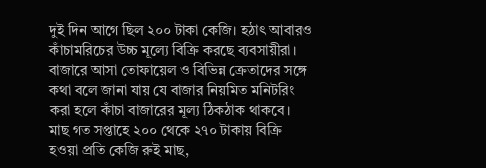দুই দিন আগে ছিল ২০০ টাকা কেজি। হঠাৎ আবারও কাঁচামরিচের উচ্চ মূল্যে বিক্রি করছে ব্যবসায়ীরা।
বাজারে আসা তোফায়েল ও বিভিন্ন ক্রেতাদের সঙ্গে কথা বলে জানা যায় যে বাজার নিয়মিত মনিটরিং করা হলে কাঁচা বাজারের মূল্য ঠিকঠাক থাকবে। মাছ গত সপ্তাহে ২০০ থেকে ২৭০ টাকায় বিক্রি হওয়া প্রতি কেজি রুই মাছ,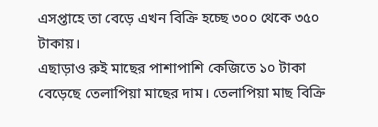এসপ্তাহে তা বেড়ে এখন বিক্রি হচ্ছে ৩০০ থেকে ৩৫০ টাকায়।
এছাড়াও রুই মাছের পাশাপাশি কেজিতে ১০ টাকা বেড়েছে তেলাপিয়া মাছের দাম। তেলাপিয়া মাছ বিক্রি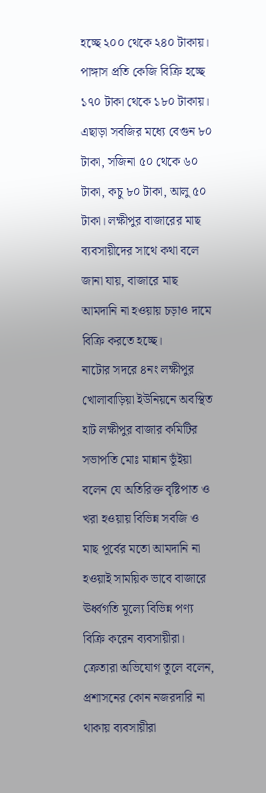হচ্ছে ২০০ থেকে ২৪০ টাকায়। পাঙ্গাস প্রতি কেজি বিক্রি হচ্ছে ১৭০ টাকা থেকে ১৮০ টাকায়।
এছাড়া সবজির মধ্যে বেগুন ৮০ টাকা, সজিনা ৫০ থেকে ৬০ টাকা, কচু ৮০ টাকা, আলু ৫০ টাকা। লক্ষীপুর বাজারের মাছ ব্যবসায়ীদের সাথে কথা বলে জানা যায়, বাজারে মাছ আমদানি না হওয়ায় চড়াও দামে বিক্রি করতে হচ্ছে।
নাটোর সদরে ৪নং লক্ষীপুর খোলাবাড়িয়া ইউনিয়নে অবস্থিত হাট লক্ষীপুর বাজার কমিটির সভাপতি মোঃ মান্নান ভূঁইয়া বলেন যে অতিরিক্ত বৃষ্টিপাত ও খরা হওয়ায় বিভিন্ন সবজি ও মাছ পূর্বের মতো আমদানি না হওয়াই সাময়িক ভাবে বাজারে ঊর্ধ্বগতি মূল্যে বিভিন্ন পণ্য বিক্রি করেন ব্যবসায়ীরা।
ক্রেতারা অভিযোগ তুলে বলেন, প্রশাসনের কোন নজরদারি না থাকায় ব্যবসায়ীরা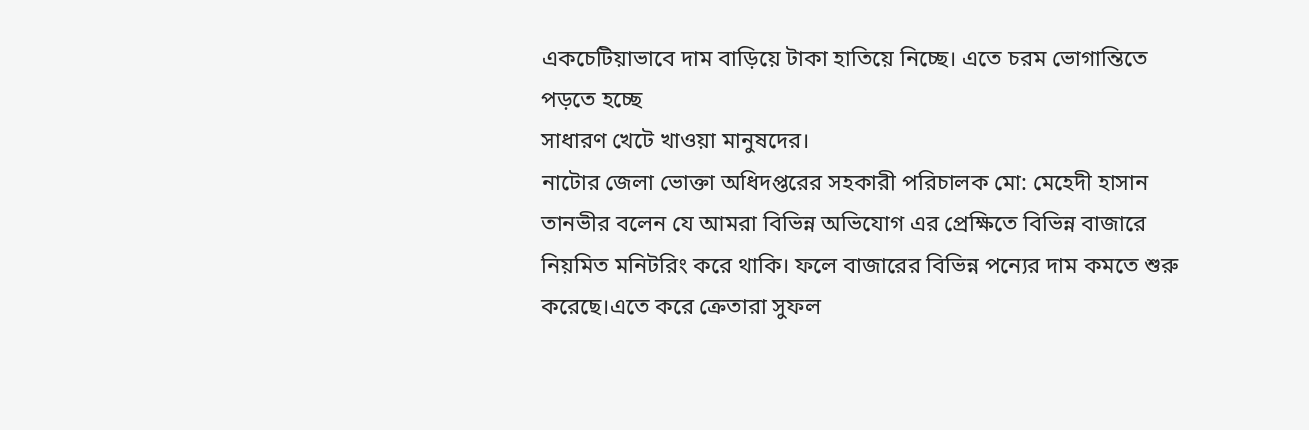একচেটিয়াভাবে দাম বাড়িয়ে টাকা হাতিয়ে নিচ্ছে। এতে চরম ভোগান্তিতে পড়তে হচ্ছে
সাধারণ খেটে খাওয়া মানুষদের।
নাটোর জেলা ভোক্তা অধিদপ্তরের সহকারী পরিচালক মো: মেহেদী হাসান তানভীর বলেন যে আমরা বিভিন্ন অভিযোগ এর প্রেক্ষিতে বিভিন্ন বাজারে নিয়মিত মনিটরিং করে থাকি। ফলে বাজারের বিভিন্ন পন্যের দাম কমতে শুরু করেছে।এতে করে ক্রেতারা সুফল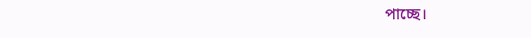পাচ্ছে।